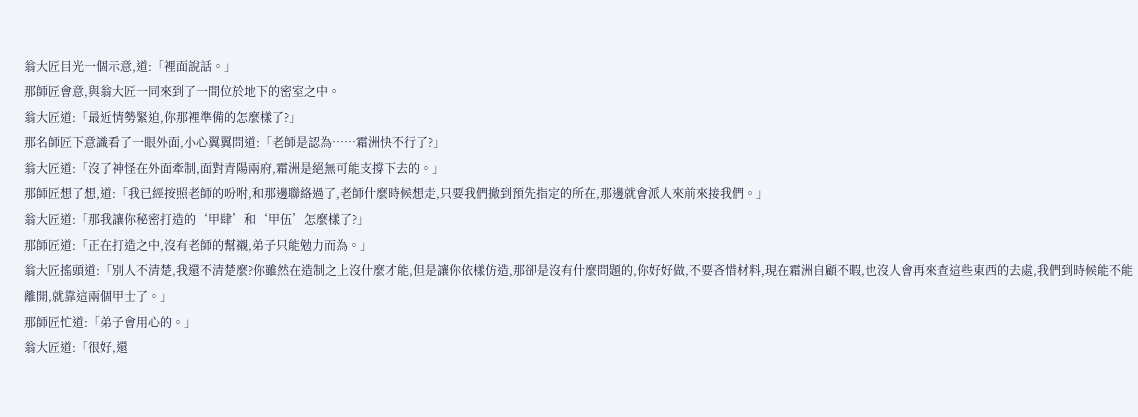翁大匠目光一個示意,道:「裡面說話。」
那師匠會意,與翁大匠一同來到了一間位於地下的密室之中。
翁大匠道:「最近情勢緊迫,你那裡準備的怎麼樣了?」
那名師匠下意識看了一眼外面,小心翼翼問道:「老師是認為……霜洲快不行了?」
翁大匠道:「沒了神怪在外面牽制,面對青陽兩府,霜洲是絕無可能支撐下去的。」
那師匠想了想,道:「我已經按照老師的吩咐,和那邊聯絡過了,老師什麼時候想走,只要我們撤到預先指定的所在,那邊就會派人來前來接我們。」
翁大匠道:「那我讓你秘密打造的‘甲肆’和‘甲伍’怎麼樣了?」
那師匠道:「正在打造之中,沒有老師的幫襯,弟子只能勉力而為。」
翁大匠搖頭道:「別人不清楚,我還不清楚麼?你雖然在造制之上沒什麼才能,但是讓你依樣仿造,那卻是沒有什麼問題的,你好好做,不要吝惜材料,現在霜洲自顧不暇,也沒人會再來查這些東西的去處,我們到時候能不能離開,就靠這兩個甲士了。」
那師匠忙道:「弟子會用心的。」
翁大匠道:「很好,還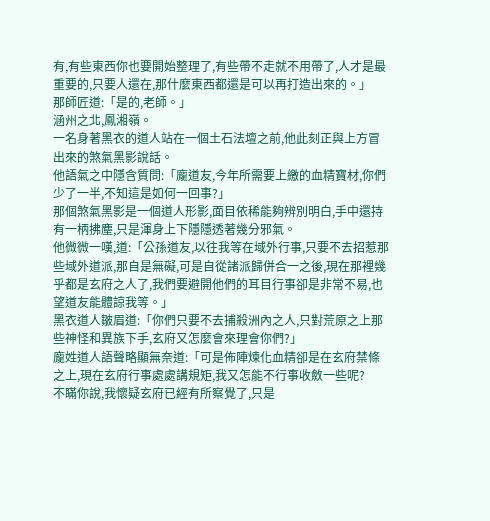有,有些東西你也要開始整理了,有些帶不走就不用帶了,人才是最重要的,只要人還在,那什麼東西都還是可以再打造出來的。」
那師匠道:「是的,老師。」
涵州之北,鳳湘嶺。
一名身著黑衣的道人站在一個土石法壇之前,他此刻正與上方冒出來的煞氣黑影說話。
他語氣之中隱含質問:「龐道友,今年所需要上繳的血精寶材,你們少了一半,不知這是如何一回事?」
那個煞氣黑影是一個道人形影,面目依稀能夠辨別明白,手中還持有一柄拂塵,只是渾身上下隱隱透著幾分邪氣。
他微微一嘆,道:「公孫道友,以往我等在域外行事,只要不去招惹那些域外道派,那自是無礙,可是自從諸派歸併合一之後,現在那裡幾乎都是玄府之人了,我們要避開他們的耳目行事卻是非常不易,也望道友能體諒我等。」
黑衣道人皺眉道:「你們只要不去捕殺洲內之人,只對荒原之上那些神怪和異族下手,玄府又怎麼會來理會你們?」
龐姓道人語聲略顯無奈道:「可是佈陣煉化血精卻是在玄府禁條之上,現在玄府行事處處講規矩,我又怎能不行事收斂一些呢?
不瞞你說,我懷疑玄府已經有所察覺了,只是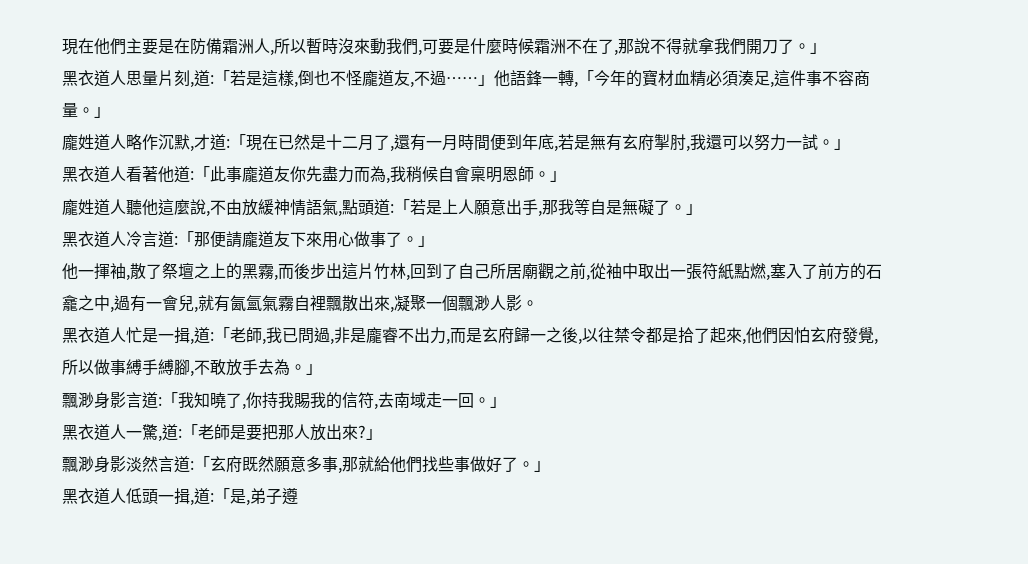現在他們主要是在防備霜洲人,所以暫時沒來動我們,可要是什麼時候霜洲不在了,那說不得就拿我們開刀了。」
黑衣道人思量片刻,道:「若是這樣,倒也不怪龐道友,不過……」他語鋒一轉,「今年的寶材血精必須湊足,這件事不容商量。」
龐姓道人略作沉默,才道:「現在已然是十二月了,還有一月時間便到年底,若是無有玄府掣肘,我還可以努力一試。」
黑衣道人看著他道:「此事龐道友你先盡力而為,我稍候自會稟明恩師。」
龐姓道人聽他這麼說,不由放緩神情語氣,點頭道:「若是上人願意出手,那我等自是無礙了。」
黑衣道人冷言道:「那便請龐道友下來用心做事了。」
他一揮袖,散了祭壇之上的黑霧,而後步出這片竹林,回到了自己所居廟觀之前,從袖中取出一張符紙點燃,塞入了前方的石龕之中,過有一會兒,就有氤氳氣霧自裡飄散出來,凝聚一個飄渺人影。
黑衣道人忙是一揖,道:「老師,我已問過,非是龐睿不出力,而是玄府歸一之後,以往禁令都是拾了起來,他們因怕玄府發覺,所以做事縛手縛腳,不敢放手去為。」
飄渺身影言道:「我知曉了,你持我賜我的信符,去南域走一回。」
黑衣道人一驚,道:「老師是要把那人放出來?」
飄渺身影淡然言道:「玄府既然願意多事,那就給他們找些事做好了。」
黑衣道人低頭一揖,道:「是,弟子遵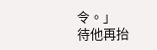令。」
待他再抬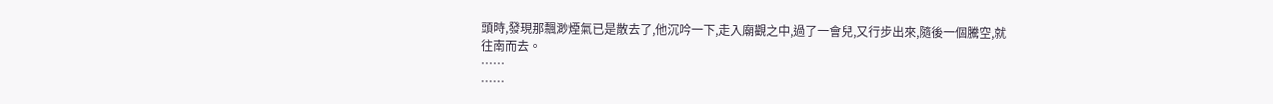頭時,發現那飄渺煙氣已是散去了,他沉吟一下,走入廟觀之中,過了一會兒,又行步出來,隨後一個騰空,就往南而去。
……
……